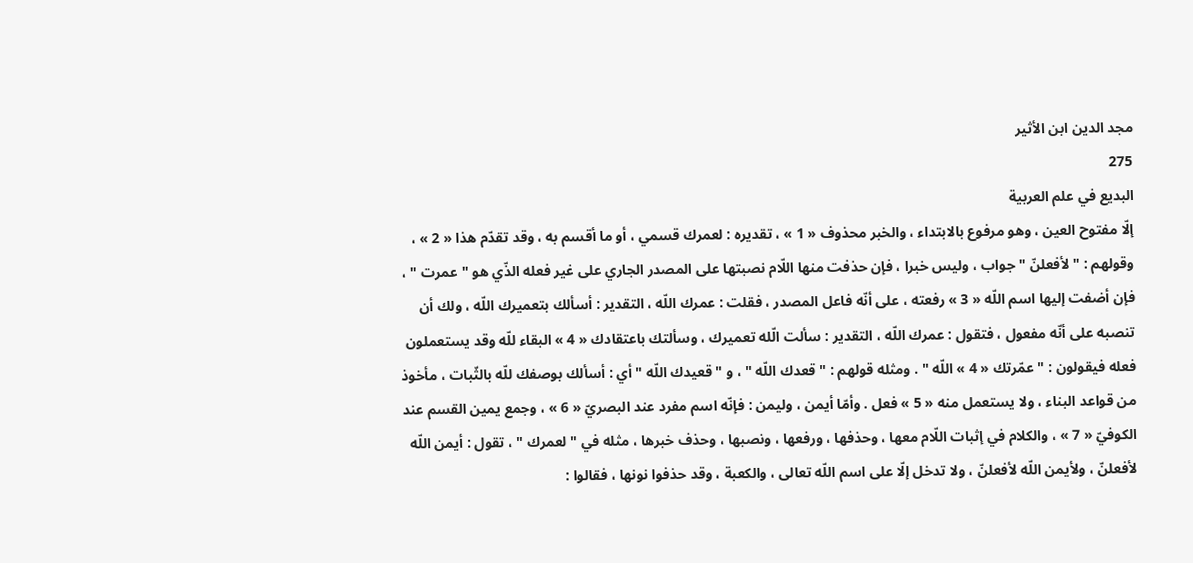مجد الدين ابن الأثير
275
البديع في علم العربية
إلّا مفتوح العين ، وهو مرفوع بالابتداء ، والخبر محذوف « 1 » ، تقديره : لعمرك قسمي ، أو ما أقسم به ، وقد تقدّم هذا « 2 » ، وقولهم : " لأفعلنّ " جواب ، وليس خبرا ، فإن حذفت منها اللّام نصبتها على المصدر الجاري على غير فعله الذّي هو " عمرت " ، فإن أضفت إليها اسم اللّه « 3 » رفعته ، على أنّه فاعل المصدر ، فقلت : عمرك اللّه ، التقدير : أسألك بتعميرك اللّه ، ولك أن تنصبه على أنّه مفعول ، فتقول : عمرك اللّه ، التقدير : سألت الّله تعميرك ، وسألتك باعتقادك « 4 » البقاء للّه وقد يستعملون فعله فيقولون : " عمّرتك « 4 » اللّه " . ومثله قولهم : " قعدك اللّه " ، و " قعيدك اللّه " أي : أسألك بوصفك للّه بالثّبات ، مأخوذ من قواعد البناء ، ولا يستعمل منه « 5 » فعل . وأمّا أيمن ، وليمن : فإنّه اسم مفرد عند البصريّ « 6 » ، وجمع يمين القسم عند الكوفيّ « 7 » ، والكلام في إثبات اللّام معها ، وحذفها ، ورفعها ، ونصبها ، وحذف خبرها ، مثله في " لعمرك " ، تقول : أيمن اللّه لأفعلنّ ، ولأيمن اللّه لأفعلنّ ، ولا تدخل إلّا على اسم اللّه تعالى ، والكعبة ، وقد حذفوا نونها ، فقالوا :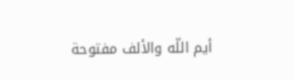أيم اللّه والألف مفتوحة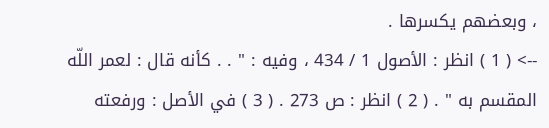، وبعضهم يكسرها .
--> ( 1 ) انظر : الأصول 1 / 434 ، وفيه : " . . كأنه قال : لعمر اللّه المقسم به " . ( 2 ) انظر : ص 273 . ( 3 ) في الأصل : ورفعته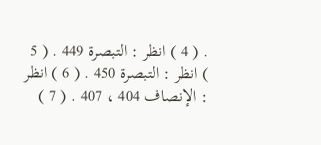. ( 4 ) انظر : التبصرة 449 . ( 5 ) انظر : التبصرة 450 . ( 6 ) انظر : الإنصاف 404 ، 407 . ( 7 )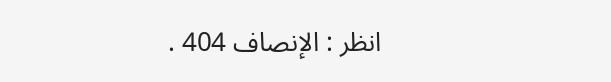انظر : الإنصاف 404 .